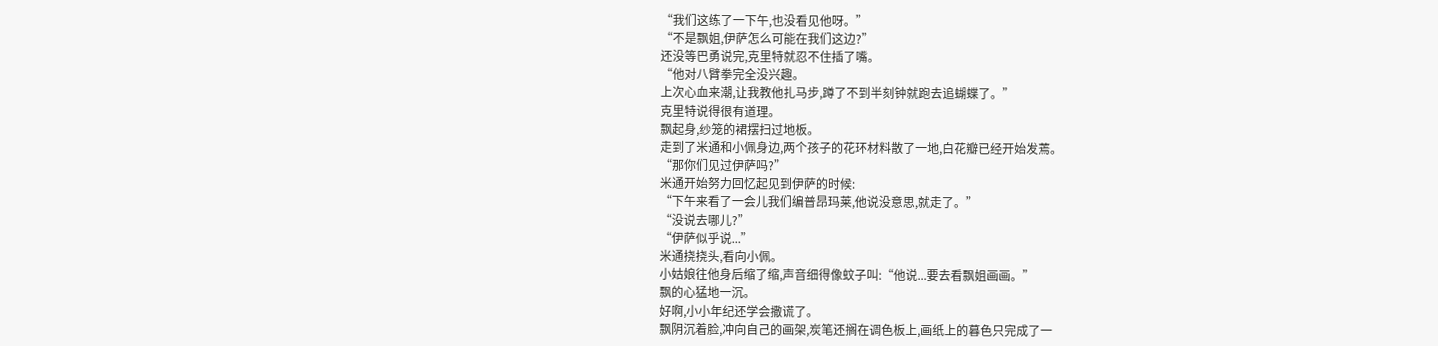“我们这练了一下午,也没看见他呀。”
“不是飘姐,伊萨怎么可能在我们这边?”
还没等巴勇说完,克里特就忍不住插了嘴。
“他对八臂拳完全没兴趣。
上次心血来潮,让我教他扎马步,蹲了不到半刻钟就跑去追蝴蝶了。”
克里特说得很有道理。
飘起身,纱笼的裙摆扫过地板。
走到了米通和小佩身边,两个孩子的花环材料散了一地,白花瓣已经开始发蔫。
“那你们见过伊萨吗?”
米通开始努力回忆起见到伊萨的时候:
“下午来看了一会儿我们编普昂玛莱,他说没意思,就走了。”
“没说去哪儿?”
“伊萨似乎说...”
米通挠挠头,看向小佩。
小姑娘往他身后缩了缩,声音细得像蚊子叫:“他说...要去看飘姐画画。”
飘的心猛地一沉。
好啊,小小年纪还学会撒谎了。
飘阴沉着脸,冲向自己的画架,炭笔还搁在调色板上,画纸上的暮色只完成了一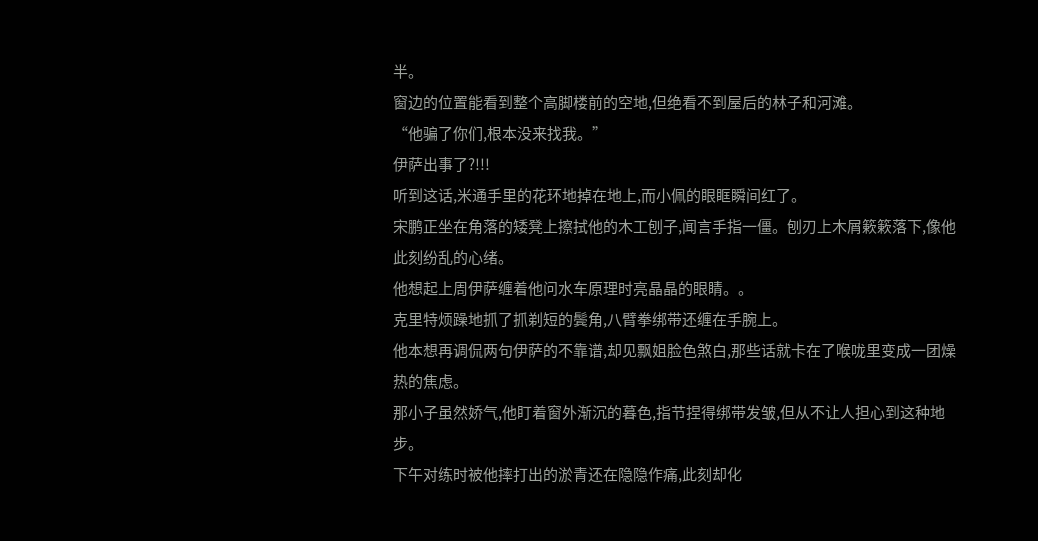半。
窗边的位置能看到整个高脚楼前的空地,但绝看不到屋后的林子和河滩。
“他骗了你们,根本没来找我。”
伊萨出事了?!!!
听到这话,米通手里的花环地掉在地上,而小佩的眼眶瞬间红了。
宋鹏正坐在角落的矮凳上擦拭他的木工刨子,闻言手指一僵。刨刃上木屑簌簌落下,像他此刻纷乱的心绪。
他想起上周伊萨缠着他问水车原理时亮晶晶的眼睛。。
克里特烦躁地抓了抓剃短的鬓角,八臂拳绑带还缠在手腕上。
他本想再调侃两句伊萨的不靠谱,却见飘姐脸色煞白,那些话就卡在了喉咙里变成一团燥热的焦虑。
那小子虽然娇气,他盯着窗外渐沉的暮色,指节捏得绑带发皱,但从不让人担心到这种地步。
下午对练时被他摔打出的淤青还在隐隐作痛,此刻却化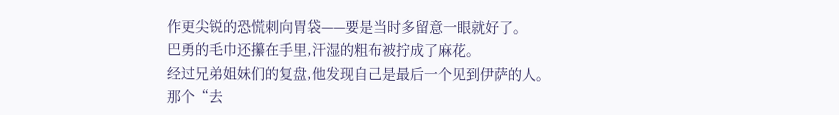作更尖锐的恐慌刺向胃袋——要是当时多留意一眼就好了。
巴勇的毛巾还攥在手里,汗湿的粗布被拧成了麻花。
经过兄弟姐妹们的复盘,他发现自己是最后一个见到伊萨的人。
那个“去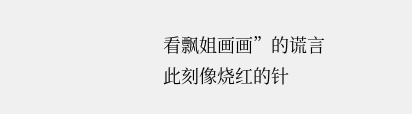看飘姐画画”的谎言此刻像烧红的针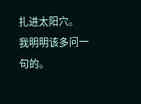扎进太阳穴。
我明明该多问一句的。